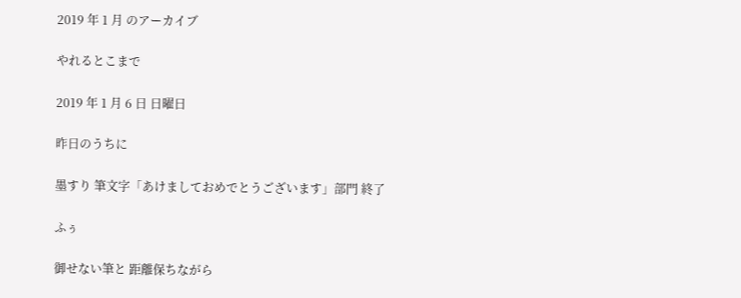2019 年 1 月 のアーカイブ

やれるとこまで

2019 年 1 月 6 日 日曜日

昨日のうちに

墨すり 筆文字「あけましておめでとうございます」部門 終了

ふぅ

御せない筆と 距離保ちながら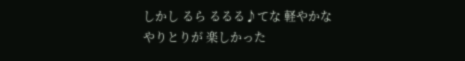しかし るら るるる♪てな 軽やかな やりとりが 楽しかった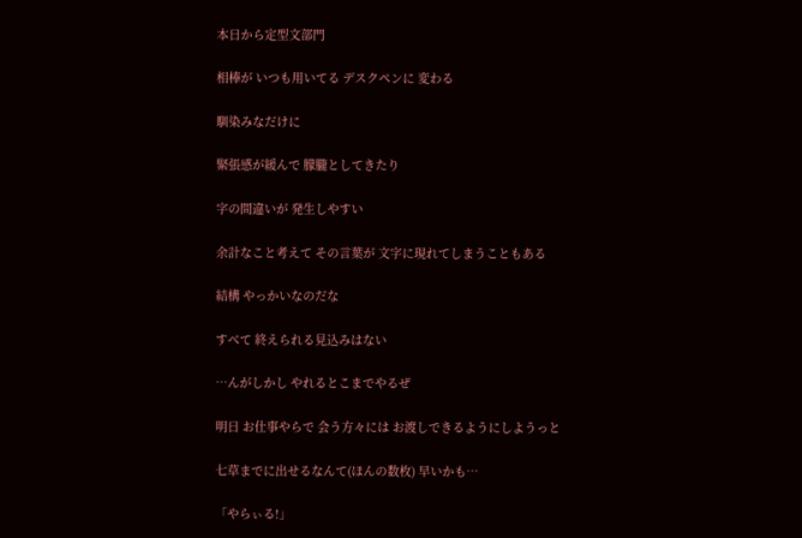本日から定型文部門

相棒が いつも用いてる デスクペンに 変わる

馴染みなだけに

緊張感が緩んで 朦朧としてきたり

字の間違いが 発生しやすい

余計なこと考えて その言葉が 文字に現れてしまうこともある

結構 やっかいなのだな

すべて 終えられる見込みはない

…んがしかし やれるとこまでやるぜ

明日 お仕事やらで 会う方々には お渡しできるようにしようっと

七草までに出せるなんて(ほんの数枚) 早いかも…

「やらぃる!」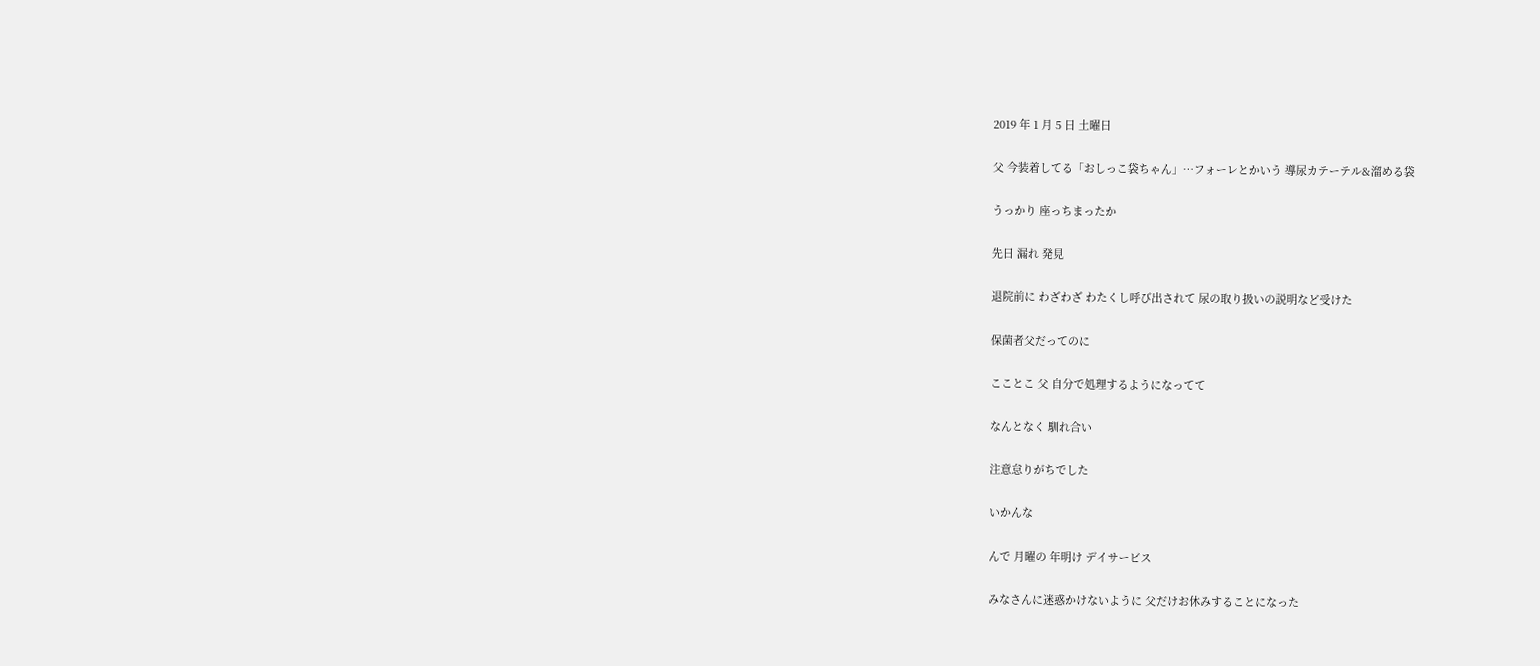2019 年 1 月 5 日 土曜日

父 今装着してる「おしっこ袋ちゃん」…フォーレとかいう 導尿カテーテル&溜める袋

うっかり 座っちまったか

先日 漏れ 発見

退院前に わざわざ わたくし呼び出されて 尿の取り扱いの説明など受けた

保菌者父だってのに

こことこ 父 自分で処理するようになってて

なんとなく 馴れ合い

注意怠りがちでした

いかんな

んで 月曜の 年明け デイサービス

みなさんに迷惑かけないように 父だけお休みすることになった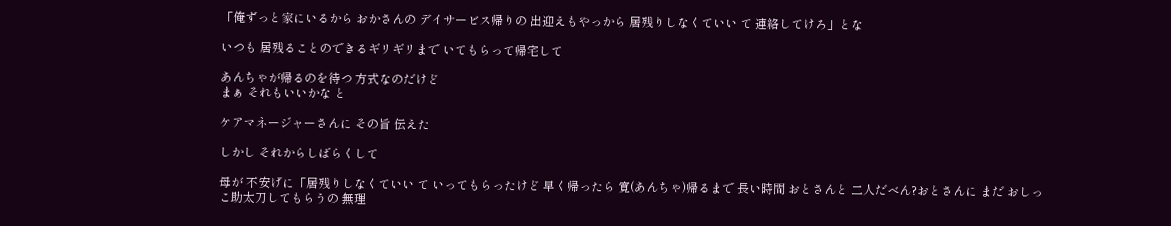「俺ずっと家にいるから おかさんの デイサービス帰りの 出迎えもやっから 居残りしなくていい て 連絡してけろ」とな

いつも 居残ることのできるギリギリまで いてもらって帰宅して

あんちゃが帰るのを待つ 方式なのだけど
まぁ それもいいかな と

ケアマネージャーさんに その旨 伝えた

しかし それからしばらくして

母が 不安げに「居残りしなくていい て いってもらったけど 早く帰ったら 寛(あんちゃ)帰るまで 長い時間 おとさんと 二人だべん?おとさんに まだ おしっこ助太刀してもらうの 無理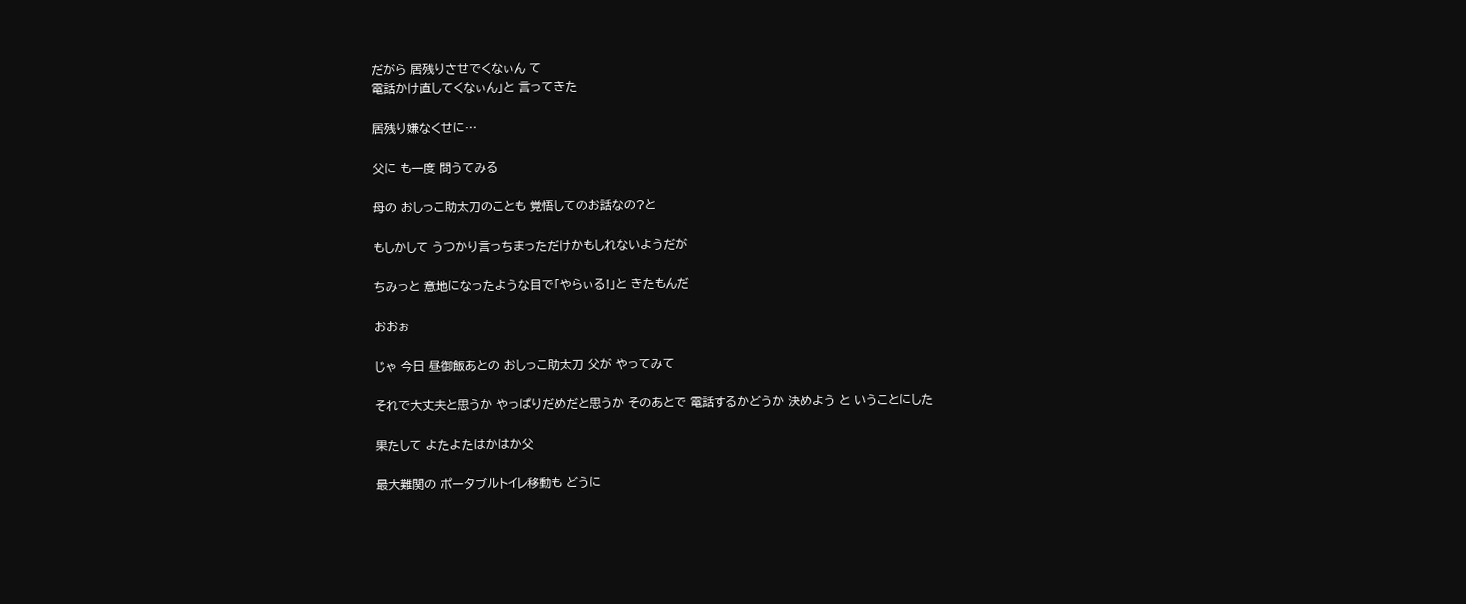だがら 居残りさせでくなぃん て
電話かけ直してくなぃん」と 言ってきた

居残り嫌なくせに…

父に も一度 問うてみる

母の おしっこ助太刀のことも 覚悟してのお話なの?と

もしかして うつかり言っちまっただけかもしれないようだが

ちみっと 意地になったような目で「やらぃる!」と きたもんだ

おおぉ

じゃ 今日 昼御飯あとの おしっこ助太刀 父が やってみて

それで大丈夫と思うか やっぱりだめだと思うか そのあとで 電話するかどうか 決めよう と いうことにした

果たして よたよたはかはか父

最大難関の ポータブルトイレ移動も どうに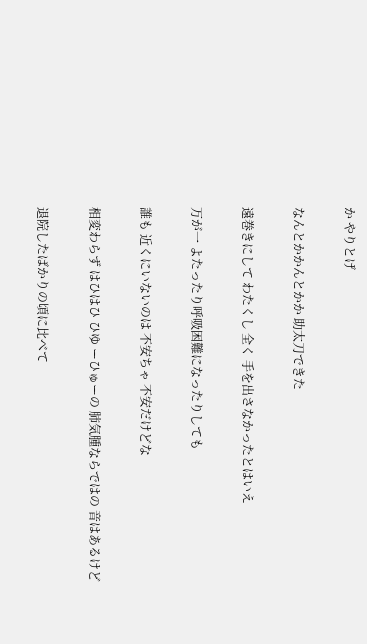か やりとげ

なんとかかんとかか 助太刀できた

遠巻きにして わたくし 全く 手を出さなかったとはいえ

万が一 よたったり呼吸困難になったりしても

誰も 近くにいないのは 不安ちゃ 不安だけどな

相変わらず はひはひ ひゆ ーひゅーの 肺気腫ならではの 音はあるけど

退院したばかりの頃に比べて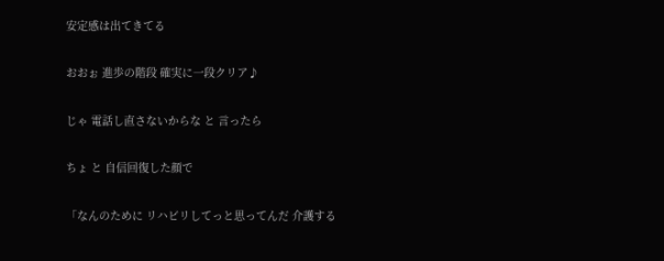安定感は出てきてる

おおぉ 進歩の階段 確実に一段クリア♪

じゃ 電話し直さないからな と 言ったら

ちょ と 自信回復した顔で

「なんのために リハビリしてっと思ってんだ 介護する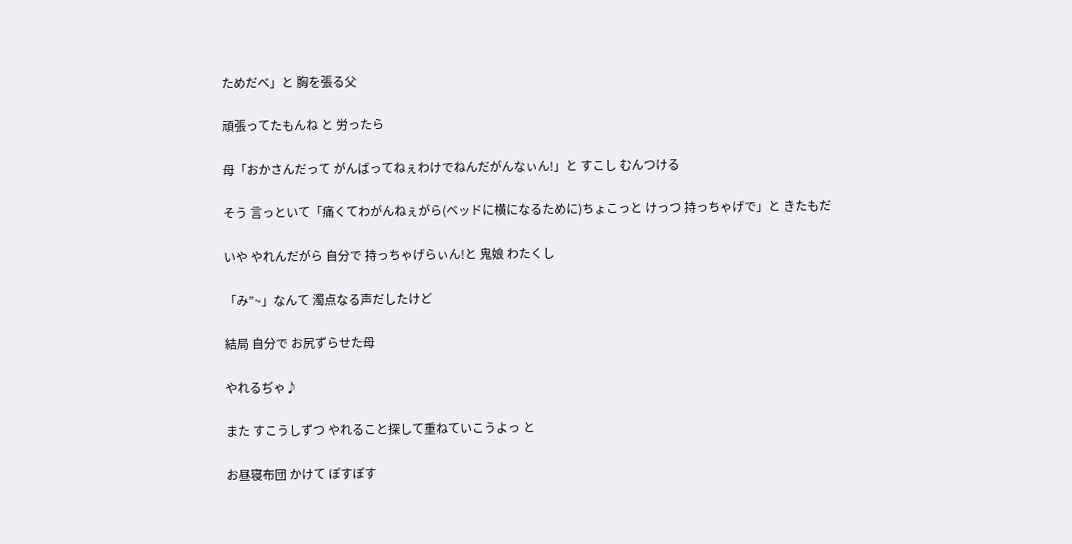ためだべ」と 胸を張る父

頑張ってたもんね と 労ったら

母「おかさんだって がんばってねぇわけでねんだがんなぃん!」と すこし むんつける

そう 言っといて「痛くてわがんねぇがら(ベッドに横になるために)ちょこっと けっつ 持っちゃげで」と きたもだ

いや やれんだがら 自分で 持っちゃげらぃん!と 鬼娘 わたくし

「み”~」なんて 濁点なる声だしたけど

結局 自分で お尻ずらせた母

やれるぢゃ♪

また すこうしずつ やれること探して重ねていこうよっ と

お昼寝布団 かけて ぽすぽす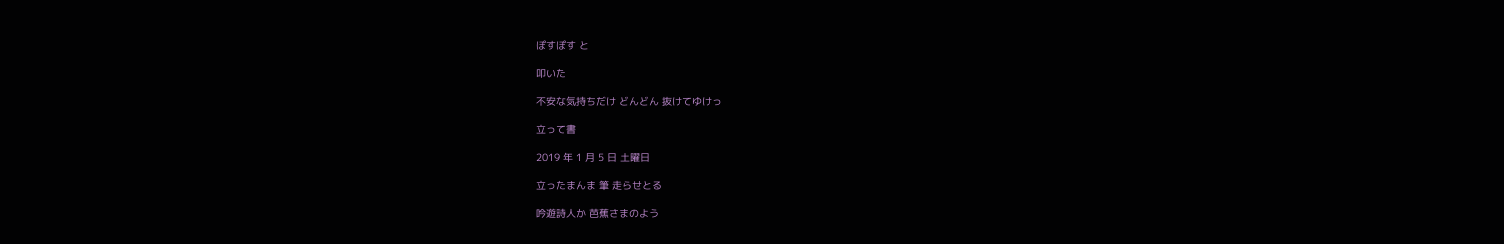ぽすぽす と

叩いた

不安な気持ちだけ どんどん 抜けてゆけっ

立って書

2019 年 1 月 5 日 土曜日

立ったまんま 筆 走らせとる

吟遊詩人か 芭蕉さまのよう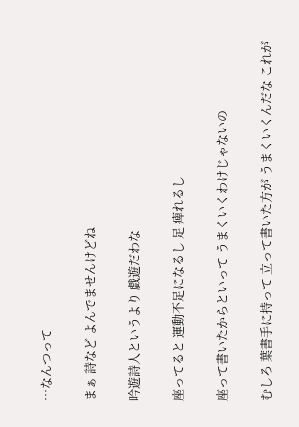…なんつって

まぁ 詩など よんでませんけどね

吟遊詩人というより 戯遊だわな

座ってると 運動不足になるし 足 痺れるし

座って書いたからといって うまくいくわけじゃないの

むしろ 葉書手に持って 立って書いた方が うまくいくんだな これが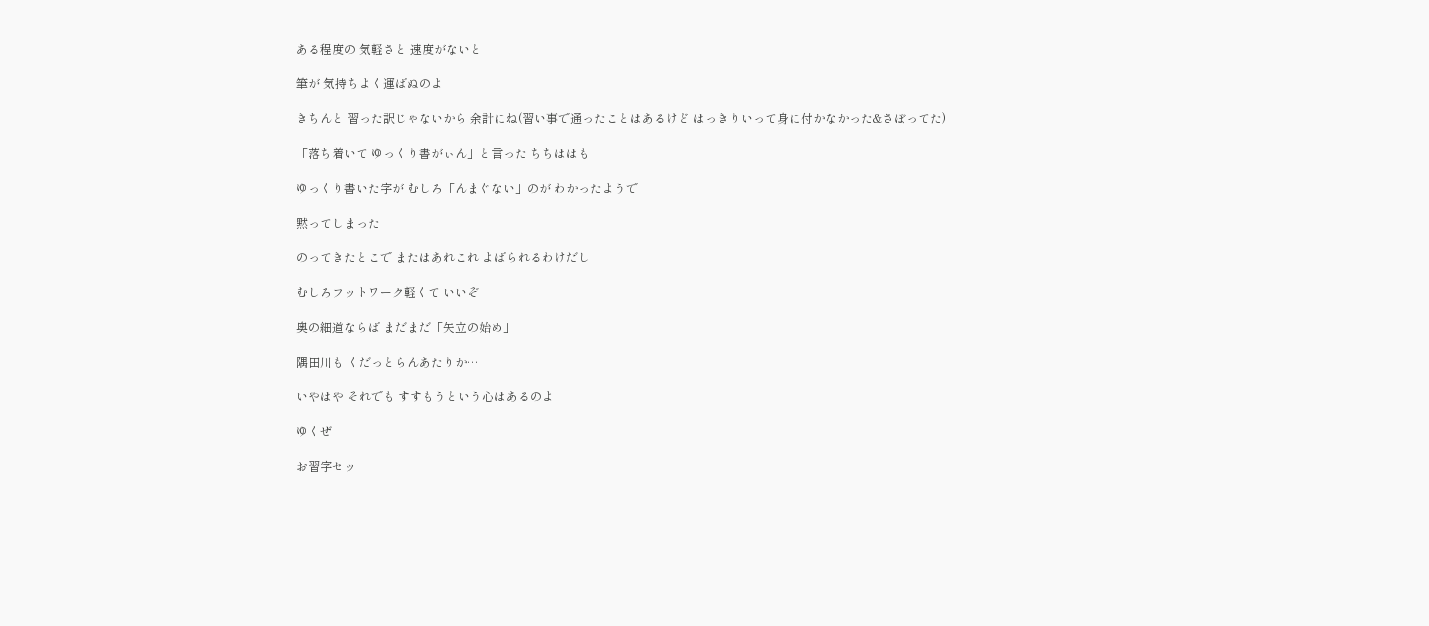ある程度の 気軽さと 速度がないと

筆が 気持ちよく運ばぬのよ

きちんと 習った訳じゃないから 余計にね(習い事で通ったことはあるけど はっきりいって身に付かなかった&さぼってた)

「落ち着いて ゆっくり書がぃん」と言った ちちははも

ゆっくり書いた字が むしろ「んまぐない」のが わかったようで

黙ってしまった

のってきたとこで またはあれこれ よばられるわけだし

むしろフットワーク軽くて いいぞ

奥の細道ならば まだまだ「矢立の始め」

隅田川も くだっとらんあたりか…

いやはや それでも すすもうという心はあるのよ

ゆくぜ

お習字セッ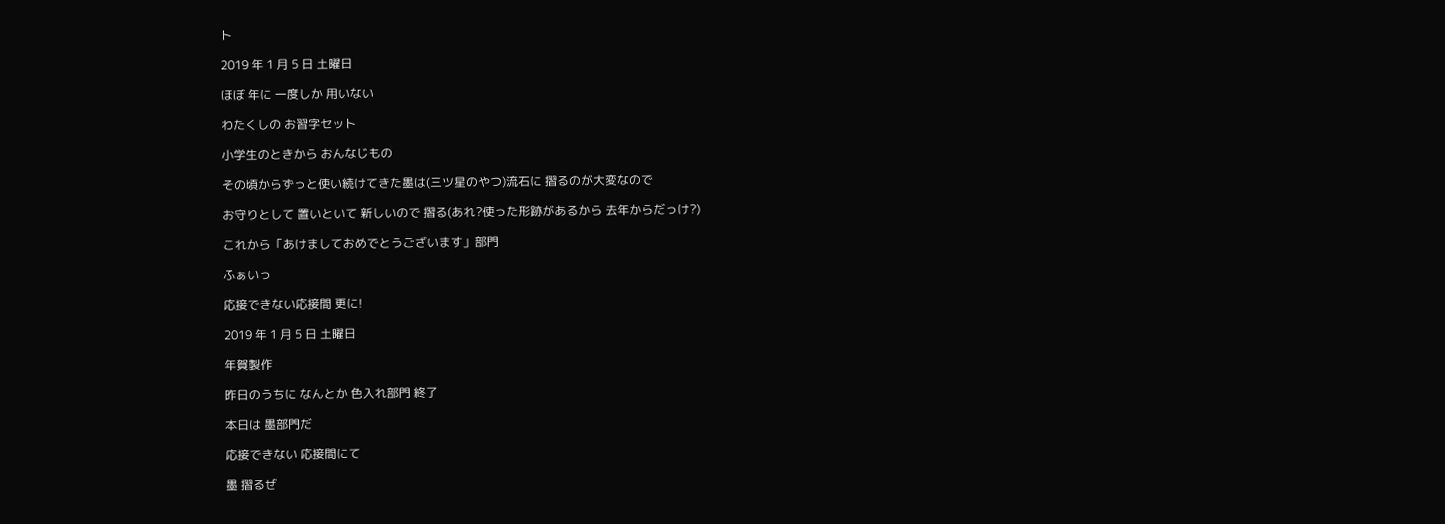ト

2019 年 1 月 5 日 土曜日

ほぼ 年に 一度しか 用いない

わたくしの お習字セット

小学生のときから おんなじもの

その頃からずっと使い続けてきた墨は(三ツ星のやつ)流石に 摺るのが大変なので

お守りとして 置いといて 新しいので 摺る(あれ?使った形跡があるから 去年からだっけ?)

これから「あけましておめでとうございます」部門

ふぁいっ

応接できない応接間 更に!

2019 年 1 月 5 日 土曜日

年賀製作

昨日のうちに なんとか 色入れ部門 終了

本日は 墨部門だ

応接できない 応接間にて

墨 摺るぜ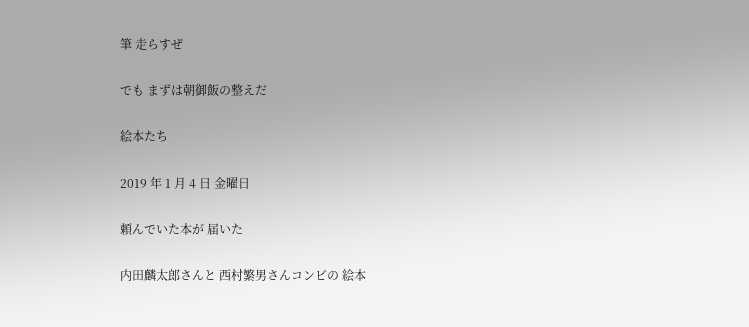筆 走らすぜ

でも まずは朝御飯の整えだ

絵本たち

2019 年 1 月 4 日 金曜日

頼んでいた本が 届いた

内田麟太郎さんと 西村繁男さんコンビの 絵本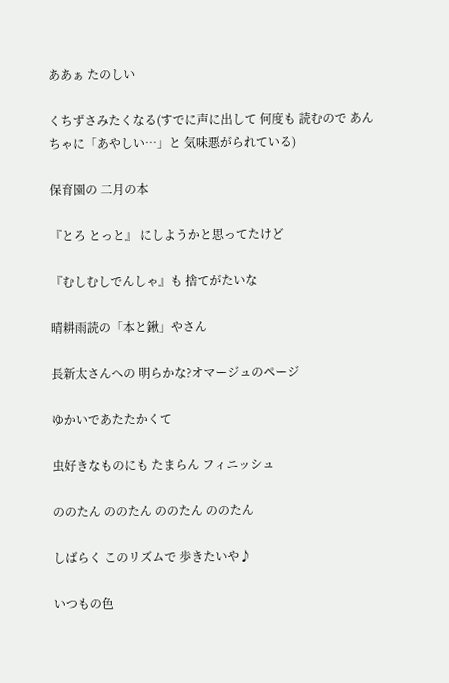ああぁ たのしい

くちずさみたくなる(すでに声に出して 何度も 読むので あんちゃに「あやしい…」と 気味悪がられている)

保育園の 二月の本

『とろ とっと』 にしようかと思ってたけど

『むしむしでんしゃ』も 捨てがたいな

晴耕雨読の「本と鍬」やさん

長新太さんへの 明らかな?オマージュのページ

ゆかいであたたかくて

虫好きなものにも たまらん フィニッシュ

ののたん ののたん ののたん ののたん

しばらく このリズムで 歩きたいや♪

いつもの色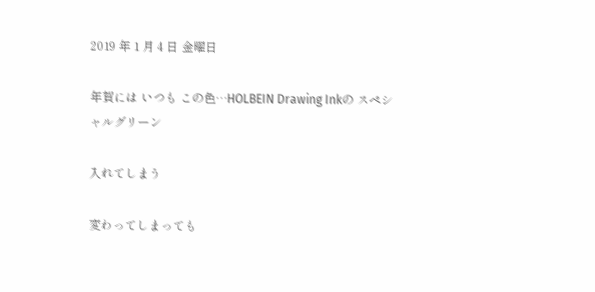2019 年 1 月 4 日 金曜日

年賀には いつも この色…HOLBEIN Drawing Inkの スペシャルグリーン

入れてしまう

変わってしまっても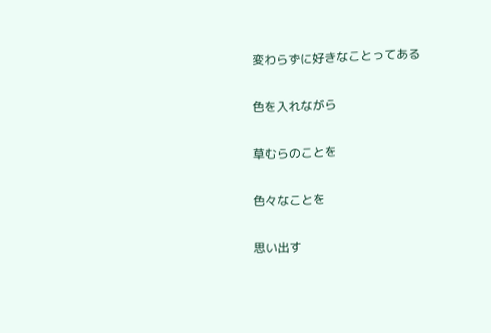変わらずに好きなことってある

色を入れながら

草むらのことを

色々なことを

思い出す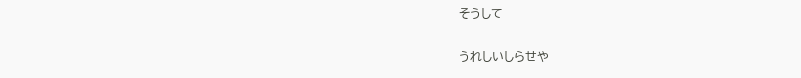そうして

うれしいしらせや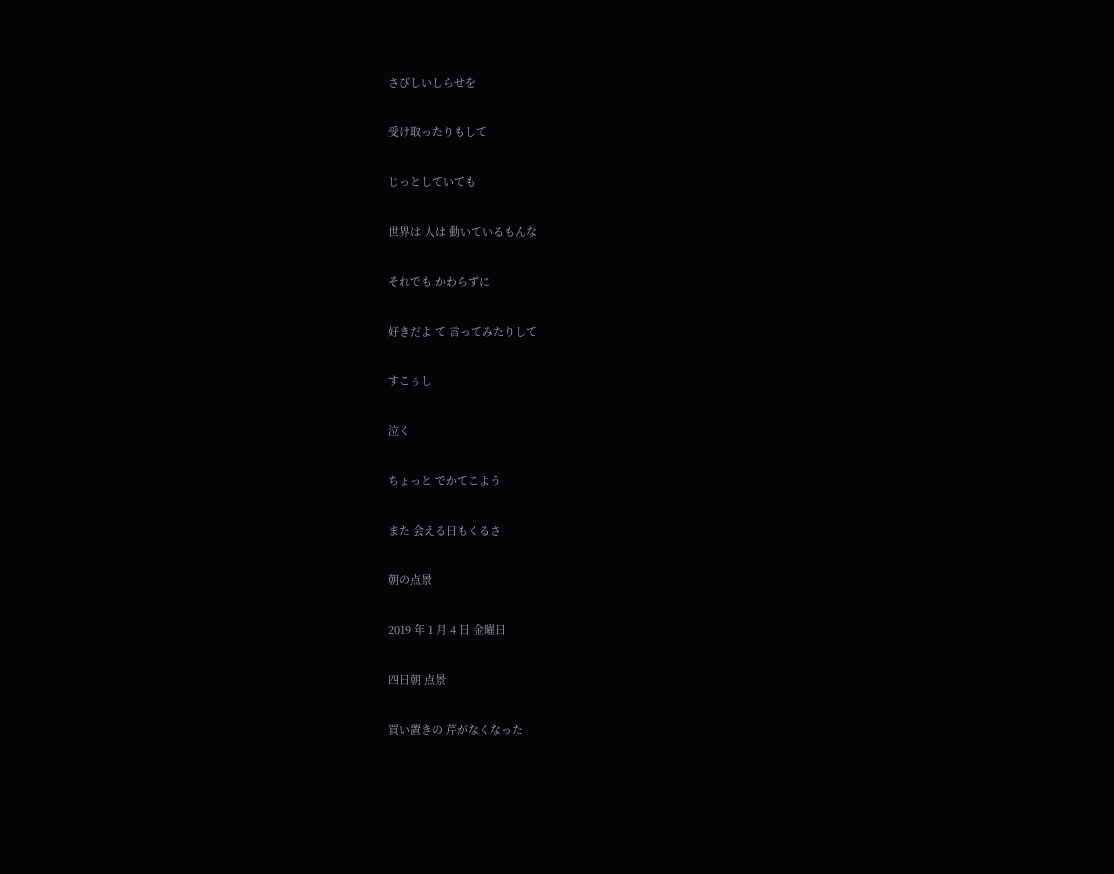さびしいしらせを

受け取ったりもして

じっとしていても

世界は 人は 動いているもんな

それでも かわらずに

好きだよ て 言ってみたりして

すこぅし

泣く

ちょっと でかてこよう

また 会える日もくるさ

朝の点景

2019 年 1 月 4 日 金曜日

四日朝 点景

買い置きの 芹がなくなった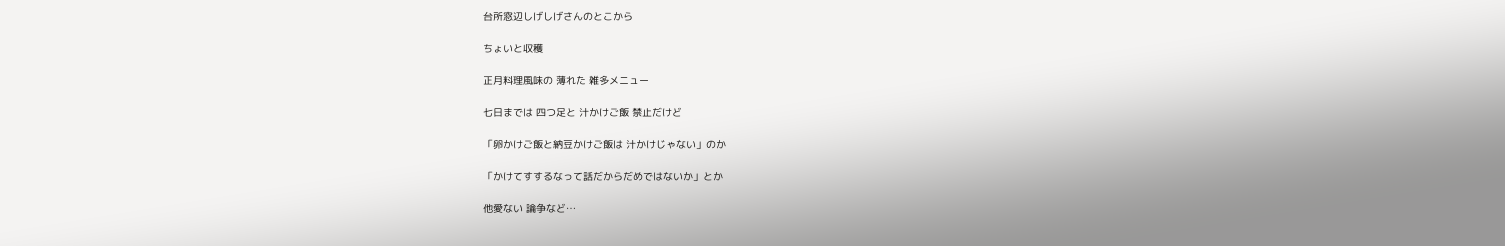台所窓辺しげしげさんのとこから

ちょいと収穫

正月料理風味の 薄れた 雑多メニュー

七日までは 四つ足と 汁かけご飯 禁止だけど

「卵かけご飯と納豆かけご飯は 汁かけじゃない」のか

「かけてすするなって話だからだめではないか」とか

他愛ない 論争など…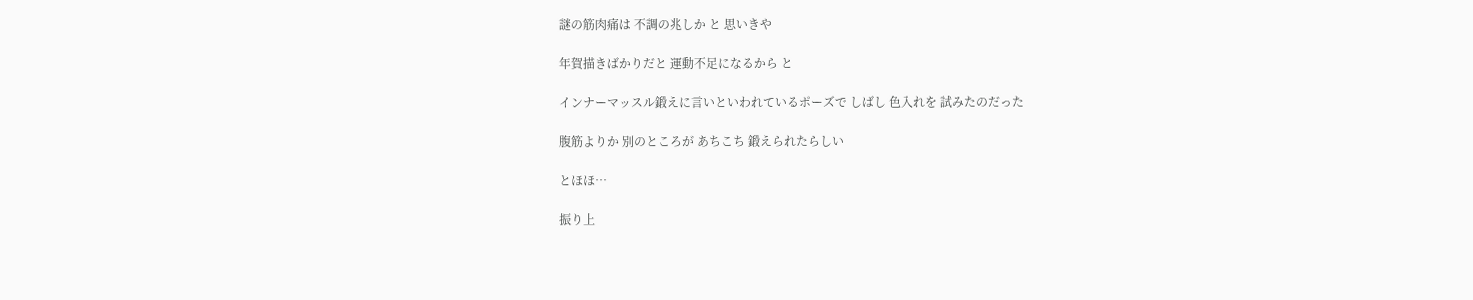謎の筋肉痛は 不調の兆しか と 思いきや

年賀描きばかりだと 運動不足になるから と

インナーマッスル鍛えに言いといわれているポーズで しばし 色入れを 試みたのだった

腹筋よりか 別のところが あちこち 鍛えられたらしい

とほほ…

振り上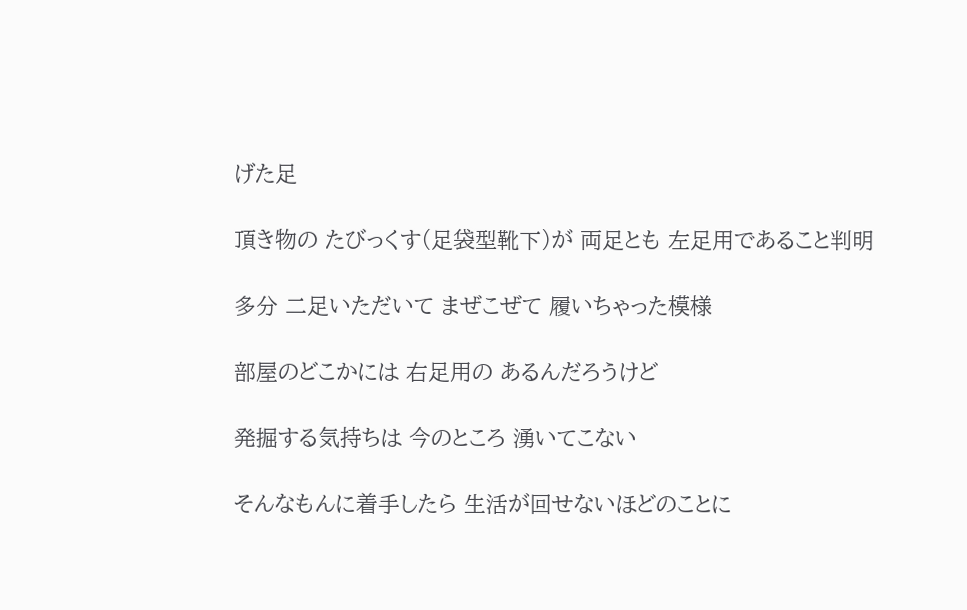げた足

頂き物の たびっくす(足袋型靴下)が 両足とも 左足用であること判明

多分 二足いただいて まぜこぜて 履いちゃった模様

部屋のどこかには 右足用の あるんだろうけど

発掘する気持ちは 今のところ 湧いてこない

そんなもんに着手したら 生活が回せないほどのことに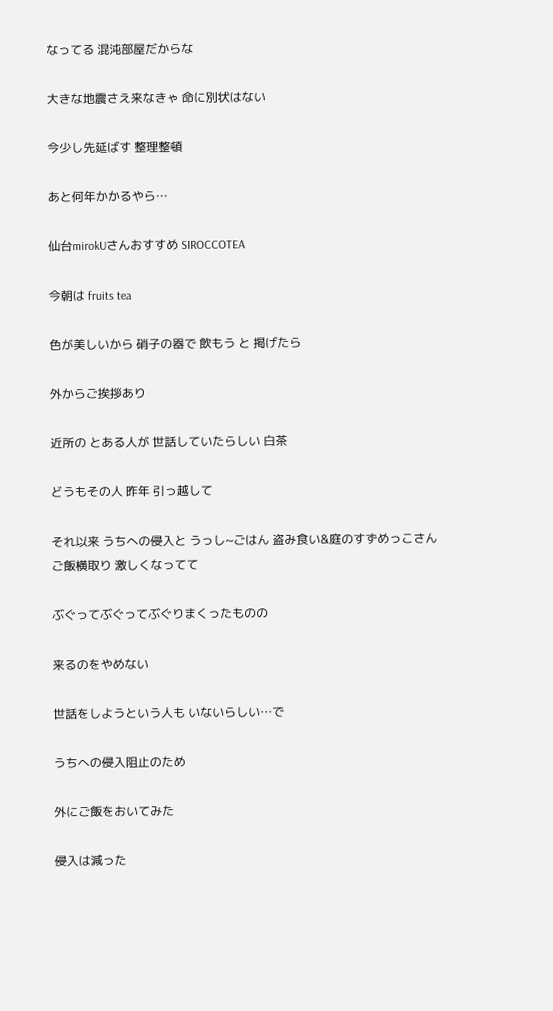なってる 混沌部屋だからな

大きな地震さえ来なきゃ 命に別状はない

今少し先延ばす 整理整頓

あと何年かかるやら…

仙台mirokUさんおすすめ SIROCCOTEA

今朝は fruits tea

色が美しいから 硝子の器で 飲もう と 掲げたら

外からご挨拶あり

近所の とある人が 世話していたらしい 白茶

どうもその人 昨年 引っ越して

それ以来 うちへの侵入と うっし~ごはん 盗み食い&庭のすずめっこさんご飯横取り 激しくなってて

ぶぐってぶぐってぶぐりまくったものの

来るのをやめない

世話をしようという人も いないらしい…で

うちへの侵入阻止のため

外にご飯をおいてみた

侵入は減った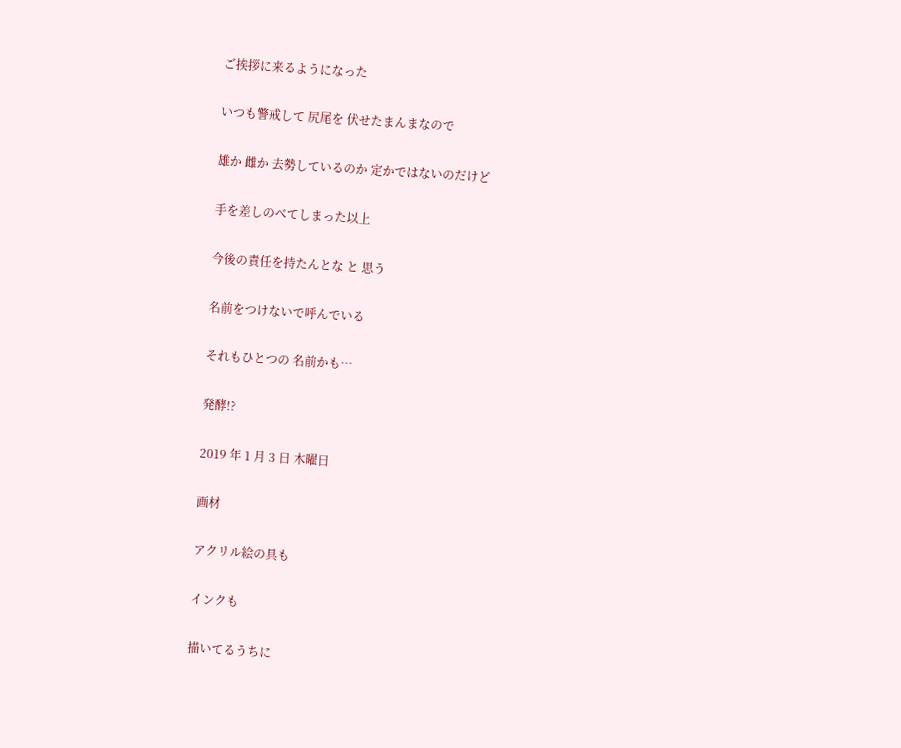ご挨拶に来るようになった

いつも警戒して 尻尾を 伏せたまんまなので

雄か 雌か 去勢しているのか 定かではないのだけど

手を差しのべてしまった以上

今後の責任を持たんとな と 思う

名前をつけないで呼んでいる

それもひとつの 名前かも…

発酵!?

2019 年 1 月 3 日 木曜日

画材

アクリル絵の具も

インクも

描いてるうちに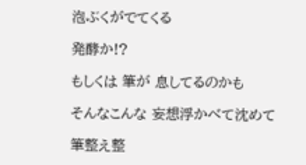泡ぶくがでてくる

発酵か!?

もしくは 筆が 息してるのかも

そんなこんな 妄想浮かべて沈めて

筆整え整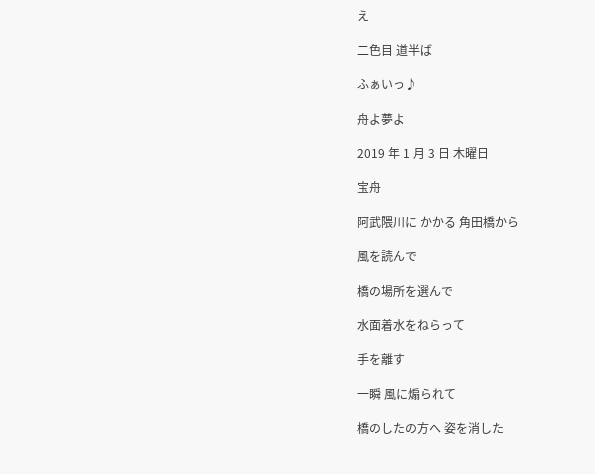え

二色目 道半ば

ふぁいっ♪

舟よ夢よ

2019 年 1 月 3 日 木曜日

宝舟

阿武隈川に かかる 角田橋から

風を読んで

橋の場所を選んで

水面着水をねらって

手を離す

一瞬 風に煽られて

橋のしたの方へ 姿を消した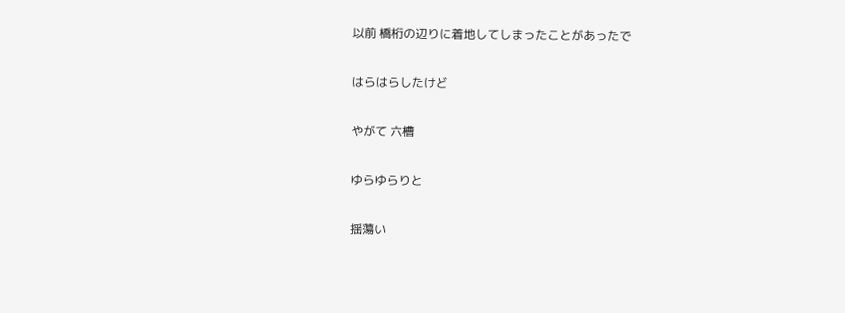以前 橋桁の辺りに着地してしまったことがあったで

はらはらしたけど

やがて 六槽

ゆらゆらりと

揺蕩い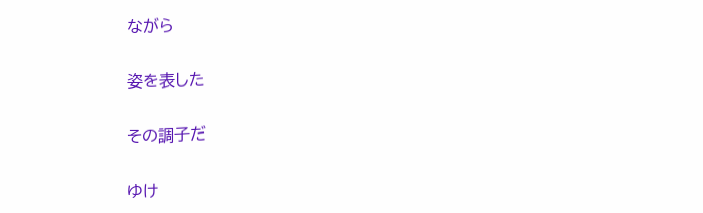ながら

姿を表した

その調子だ

ゆけ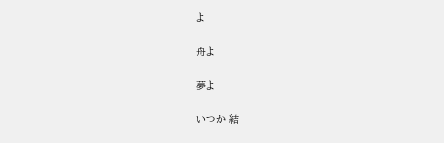よ

舟よ

夢よ

いつか 結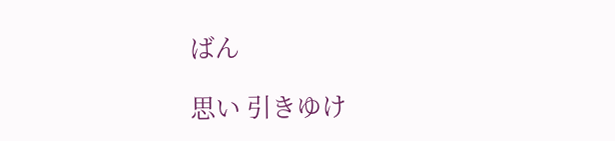ばん

思い 引きゆけ